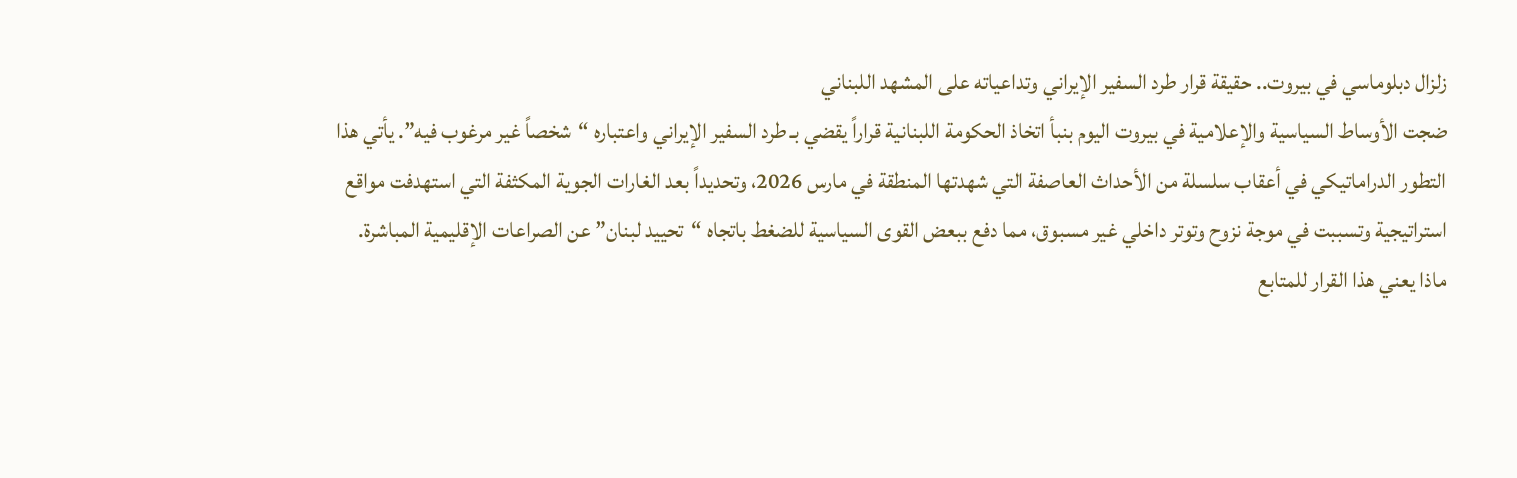زلزال دبلوماسي في بيروت.. حقيقة قرار طرد السفير الإيراني وتداعياته على المشهد اللبناني
ضجت الأوساط السياسية والإعلامية في بيروت اليوم بنبأ اتخاذ الحكومة اللبنانية قراراً يقضي بـ طرد السفير الإيراني واعتباره “شخصاً غير مرغوب فيه”. يأتي هذا التطور الدراماتيكي في أعقاب سلسلة من الأحداث العاصفة التي شهدتها المنطقة في مارس 2026، وتحديداً بعد الغارات الجوية المكثفة التي استهدفت مواقع استراتيجية وتسببت في موجة نزوح وتوتر داخلي غير مسبوق، مما دفع ببعض القوى السياسية للضغط باتجاه “تحييد لبنان” عن الصراعات الإقليمية المباشرة.
ماذا يعني هذا القرار للمتابع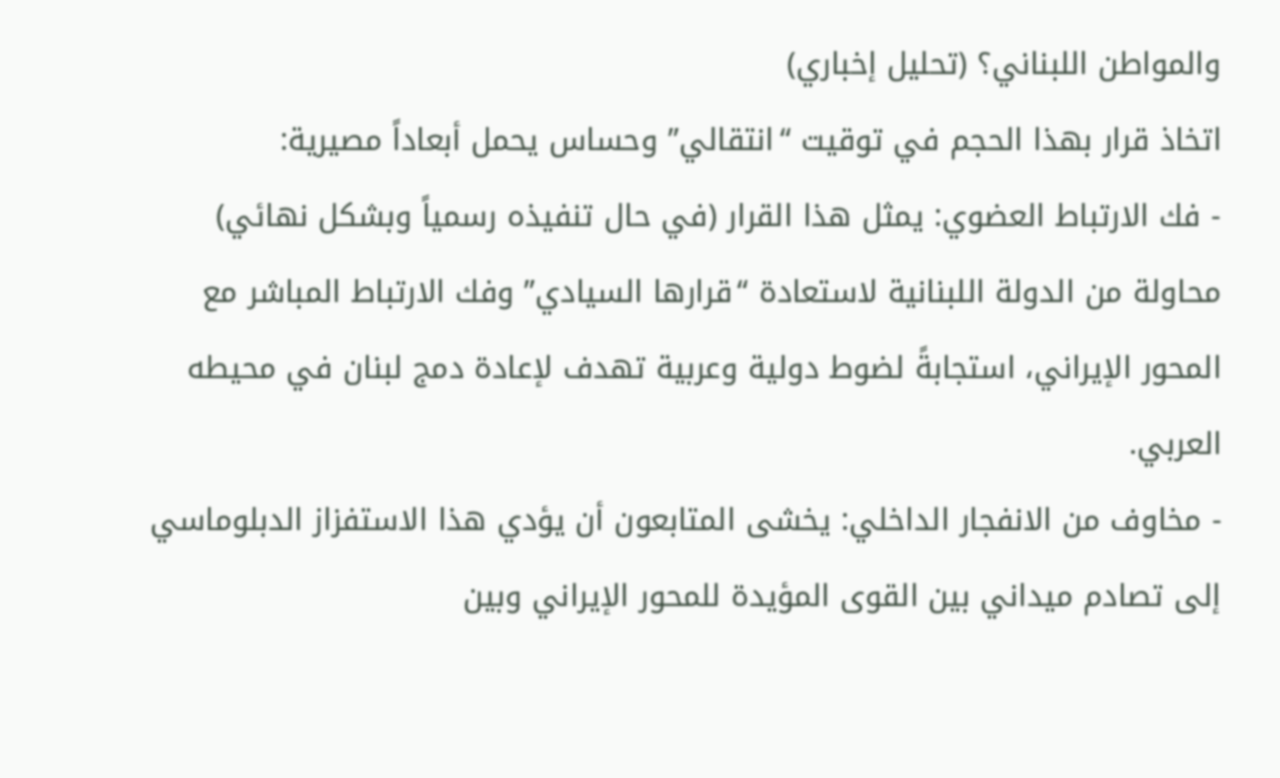والمواطن اللبناني؟ (تحليل إخباري)
اتخاذ قرار بهذا الحجم في توقيت “انتقالي” وحساس يحمل أبعاداً مصيرية:
- فك الارتباط العضوي: يمثل هذا القرار (في حال تنفيذه رسمياً وبشكل نهائي) محاولة من الدولة اللبنانية لاستعادة “قرارها السيادي” وفك الارتباط المباشر مع المحور الإيراني، استجابةً لضوط دولية وعربية تهدف لإعادة دمج لبنان في محيطه العربي.
- مخاوف من الانفجار الداخلي: يخشى المتابعون أن يؤدي هذا الاستفزاز الدبلوماسي إلى تصادم ميداني بين القوى المؤيدة للمحور الإيراني وبين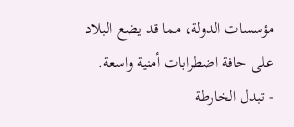مؤسسات الدولة، مما قد يضع البلاد على حافة اضطرابات أمنية واسعة.
- تبدل الخارطة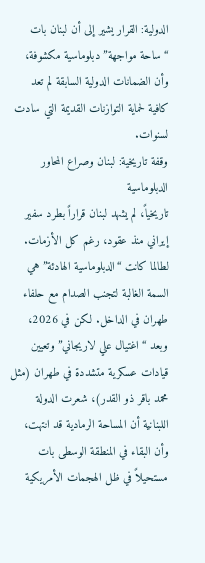الدولية: القرار يشير إلى أن لبنان بات “ساحة مواجهة” دبلوماسية مكشوفة، وأن الضمانات الدولية السابقة لم تعد كافية لحماية التوازنات القديمة التي سادت لسنوات.
وقفة تاريخية: لبنان وصراع المحاور الدبلوماسية
تاريخياً، لم يشهد لبنان قراراً بطرد سفير إيراني منذ عقود، رغم كل الأزمات. لطالما كانت “الدبلوماسية الهادئة” هي السمة الغالبة لتجنب الصدام مع حلفاء طهران في الداخل. لكن في 2026، وبعد “اغتيال علي لاريجاني” وتعيين قيادات عسكرية متشددة في طهران (مثل محمد باقر ذو القدر)، شعرت الدولة اللبنانية أن المساحة الرمادية قد انتهت، وأن البقاء في المنطقة الوسطى بات مستحيلاً في ظل الهجمات الأمريكية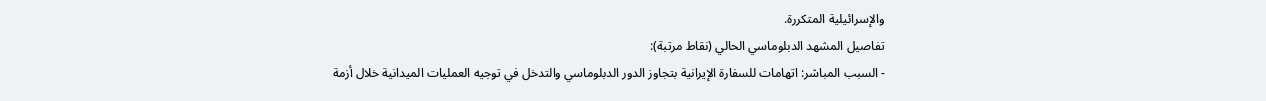والإسرائيلية المتكررة.
تفاصيل المشهد الدبلوماسي الحالي (نقاط مرتبة):
- السبب المباشر: اتهامات للسفارة الإيرانية بتجاوز الدور الدبلوماسي والتدخل في توجيه العمليات الميدانية خلال أزمة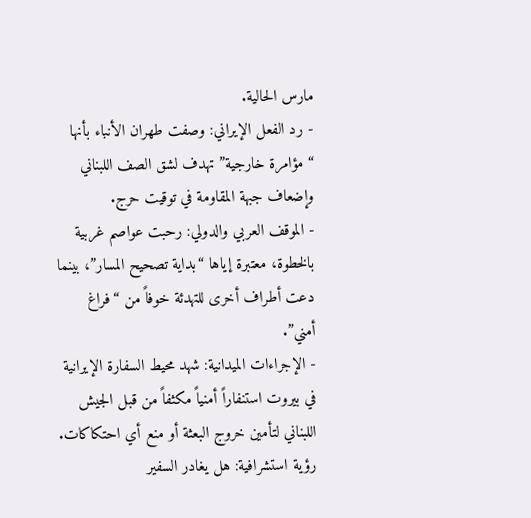مارس الحالية.
- رد الفعل الإيراني: وصفت طهران الأنباء بأنها “مؤامرة خارجية” تهدف لشق الصف اللبناني وإضعاف جبهة المقاومة في توقيت حرج.
- الموقف العربي والدولي: رحبت عواصم غربية بالخطوة، معتبرة إياها “بداية تصحيح المسار”، بينما دعت أطراف أخرى للتهدئة خوفاً من “فراغ أمني”.
- الإجراءات الميدانية: شهد محيط السفارة الإيرانية في بيروت استنفاراً أمنياً مكثفاً من قبل الجيش اللبناني لتأمين خروج البعثة أو منع أي احتكاكات.
رؤية استشرافية: هل يغادر السفير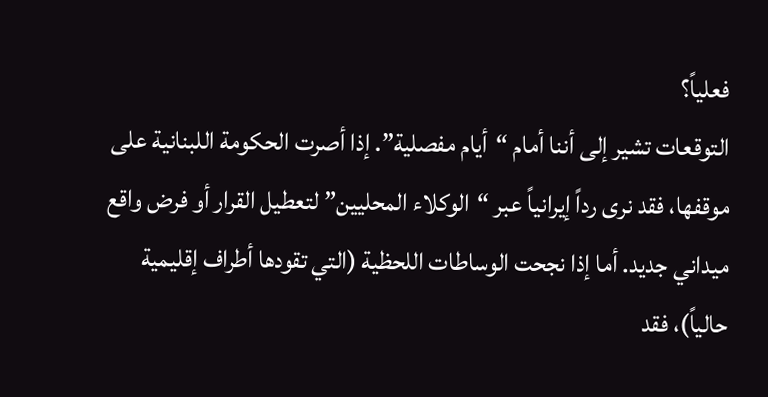فعلياً؟
التوقعات تشير إلى أننا أمام “أيام مفصلية”. إذا أصرت الحكومة اللبنانية على موقفها، فقد نرى رداً إيرانياً عبر “الوكلاء المحليين” لتعطيل القرار أو فرض واقع ميداني جديد. أما إذا نجحت الوساطات اللحظية (التي تقودها أطراف إقليمية حالياً)، فقد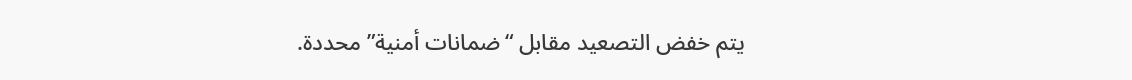يتم خفض التصعيد مقابل “ضمانات أمنية” محددة.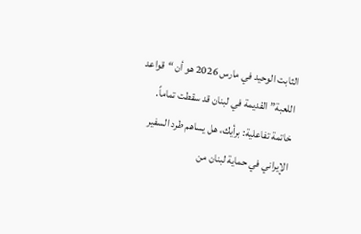الثابت الوحيد في مارس 2026 هو أن “قواعد اللعبة” القديمة في لبنان قد سقطت تماماً.
خاتمة تفاعلية: برأيك، هل يساهم طرد السفير الإيراني في حماية لبنان من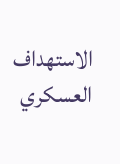الاستهداف العسكري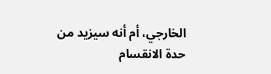الخارجي، أم أنه سيزيد من حدة الانقسام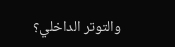والتوتر الداخلي؟